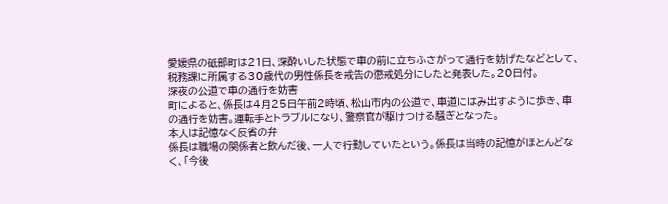愛媛県の砥部町は21日、深酔いした状態で車の前に立ちふさがって通行を妨げたなどとして、税務課に所属する30歳代の男性係長を戒告の懲戒処分にしたと発表した。20日付。
深夜の公道で車の通行を妨害
町によると、係長は4月25日午前2時頃、松山市内の公道で、車道にはみ出すように歩き、車の通行を妨害。運転手とトラブルになり、警察官が駆けつける騒ぎとなった。
本人は記憶なく反省の弁
係長は職場の関係者と飲んだ後、一人で行動していたという。係長は当時の記憶がほとんどなく、「今後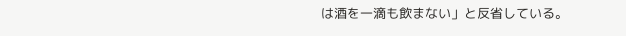は酒を一滴も飲まない」と反省している。